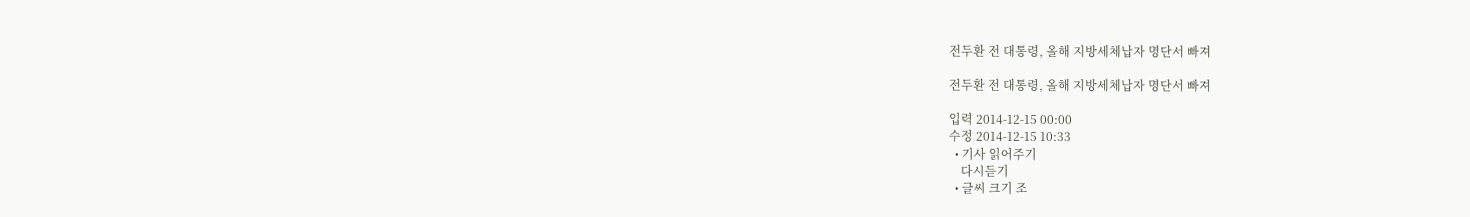전두환 전 대통령, 올해 지방세체납자 명단서 빠져

전두환 전 대통령, 올해 지방세체납자 명단서 빠져

입력 2014-12-15 00:00
수정 2014-12-15 10:33
  • 기사 읽어주기
    다시듣기
  • 글씨 크기 조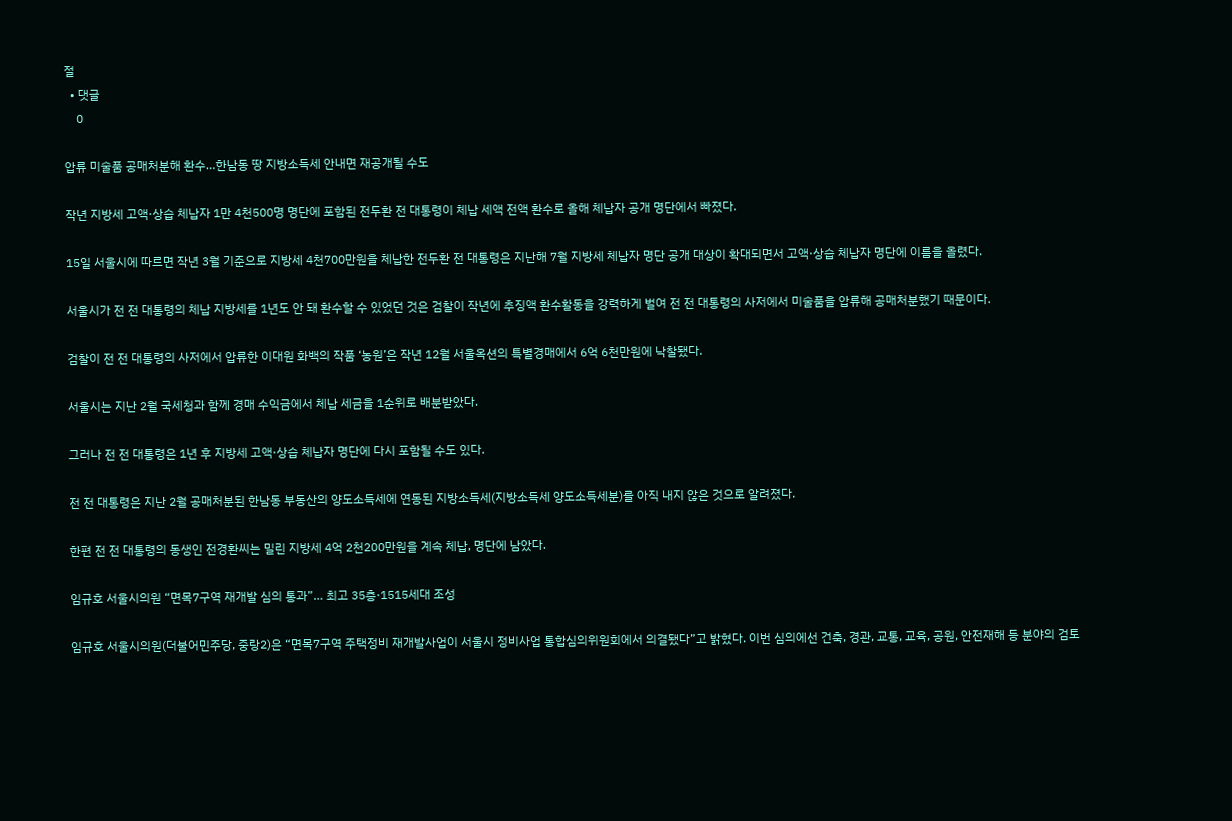절
  • 댓글
    0

압류 미술품 공매처분해 환수…한남동 땅 지방소득세 안내면 재공개될 수도

작년 지방세 고액·상습 체납자 1만 4천500명 명단에 포함된 전두환 전 대통령이 체납 세액 전액 환수로 올해 체납자 공개 명단에서 빠졌다.

15일 서울시에 따르면 작년 3월 기준으로 지방세 4천700만원을 체납한 전두환 전 대통령은 지난해 7월 지방세 체납자 명단 공개 대상이 확대되면서 고액·상습 체납자 명단에 이름을 올렸다.

서울시가 전 전 대통령의 체납 지방세를 1년도 안 돼 환수할 수 있었던 것은 검찰이 작년에 추징액 환수활동을 강력하게 벌여 전 전 대통령의 사저에서 미술품을 압류해 공매처분했기 때문이다.

검찰이 전 전 대통령의 사저에서 압류한 이대원 화백의 작품 ‘농원’은 작년 12월 서울옥션의 특별경매에서 6억 6천만원에 낙찰됐다.

서울시는 지난 2월 국세청과 함께 경매 수익금에서 체납 세금을 1순위로 배분받았다.

그러나 전 전 대통령은 1년 후 지방세 고액·상습 체납자 명단에 다시 포함될 수도 있다.

전 전 대통령은 지난 2월 공매처분된 한남동 부동산의 양도소득세에 연동된 지방소득세(지방소득세 양도소득세분)를 아직 내지 않은 것으로 알려졌다.

한편 전 전 대통령의 동생인 전경환씨는 밀린 지방세 4억 2천200만원을 계속 체납, 명단에 남았다.

임규호 서울시의원 “면목7구역 재개발 심의 통과”… 최고 35층·1515세대 조성

임규호 서울시의원(더불어민주당, 중랑2)은 “면목7구역 주택정비 재개발사업이 서울시 정비사업 통합심의위원회에서 의결됐다”고 밝혔다. 이번 심의에선 건축, 경관, 교통, 교육, 공원, 안전재해 등 분야의 검토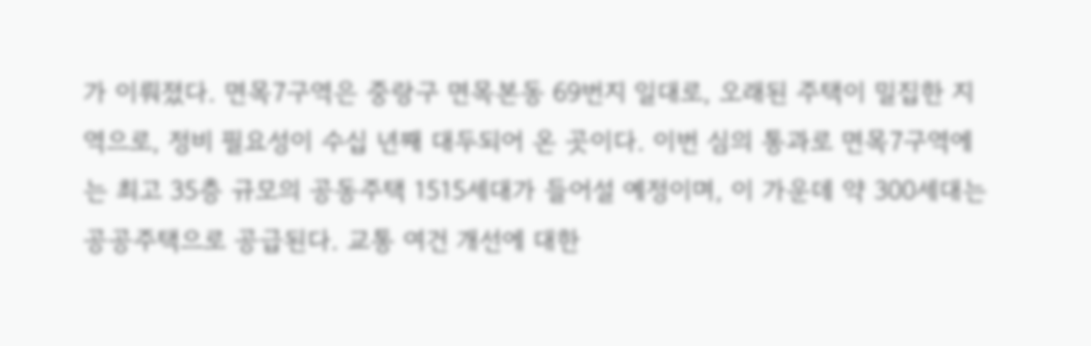가 이뤄졌다. 면목7구역은 중랑구 면목본동 69번지 일대로, 오래된 주택이 밀집한 지역으로, 정비 필요성이 수십 년째 대두되어 온 곳이다. 이번 심의 통과로 면목7구역에는 최고 35층 규모의 공동주택 1515세대가 들어설 예정이며, 이 가운데 약 300세대는 공공주택으로 공급된다. 교통 여건 개선에 대한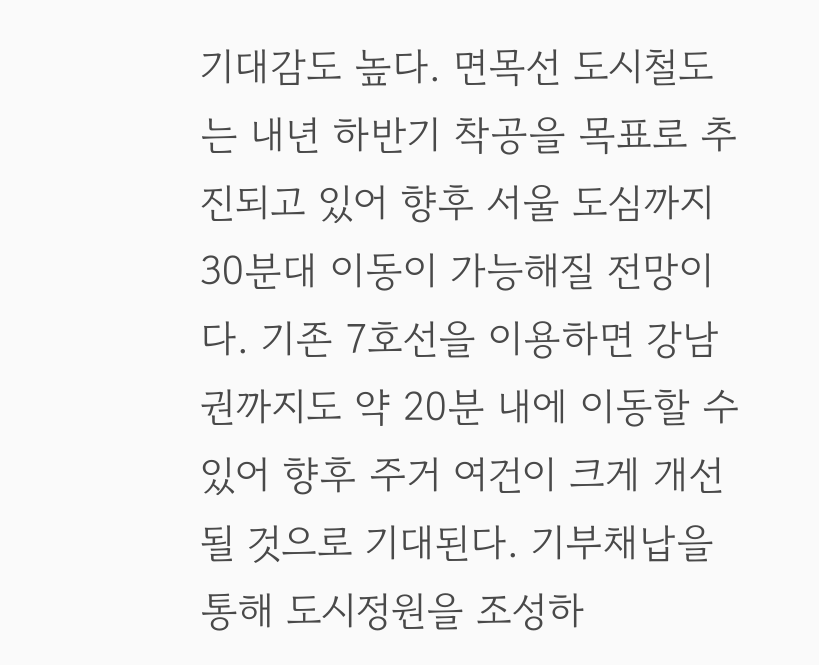기대감도 높다. 면목선 도시철도는 내년 하반기 착공을 목표로 추진되고 있어 향후 서울 도심까지 30분대 이동이 가능해질 전망이다. 기존 7호선을 이용하면 강남권까지도 약 20분 내에 이동할 수 있어 향후 주거 여건이 크게 개선될 것으로 기대된다. 기부채납을 통해 도시정원을 조성하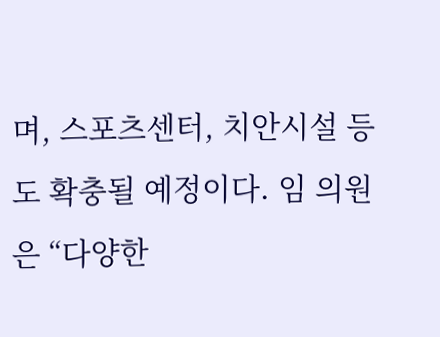며, 스포츠센터, 치안시설 등도 확충될 예정이다. 임 의원은 “다양한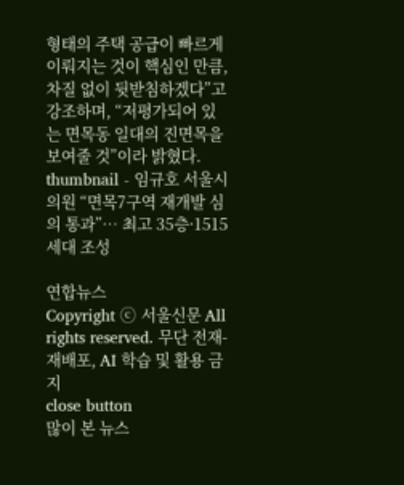형태의 주택 공급이 빠르게 이뤄지는 것이 핵심인 만큼, 차질 없이 뒷받침하겠다”고 강조하며, “저평가되어 있는 면목동 일대의 진면목을 보여줄 것”이라 밝혔다.
thumbnail - 임규호 서울시의원 “면목7구역 재개발 심의 통과”… 최고 35층·1515세대 조성

연합뉴스
Copyright ⓒ 서울신문 All rights reserved. 무단 전재-재배포, AI 학습 및 활용 금지
close button
많이 본 뉴스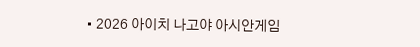• 2026 아이치 나고야 아시안게임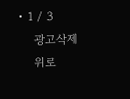• 1 / 3
    광고삭제
    위로